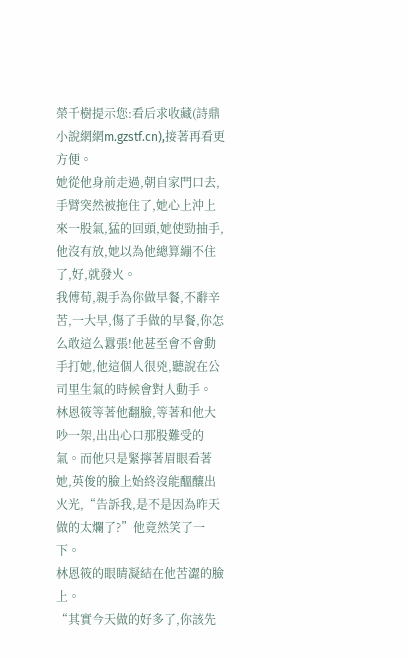榮千樹提示您:看后求收藏(詩鼎小說網網m.gzstf.cn),接著再看更方便。
她從他身前走過,朝自家門口去,手臂突然被拖住了,她心上沖上來一股氣,猛的回頭,她使勁抽手,他沒有放,她以為他總算繃不住了,好,就發火。
我傅荀,親手為你做早餐,不辭辛苦,一大早,傷了手做的早餐,你怎么敢這么囂張!他甚至會不會動手打她,他這個人很兇,聽說在公司里生氣的時候會對人動手。
林恩筱等著他翻臉,等著和他大吵一架,出出心口那股難受的氣。而他只是緊擰著眉眼看著她,英俊的臉上始終沒能醞釀出火光,“告訴我,是不是因為昨天做的太爛了?”他竟然笑了一下。
林恩筱的眼睛凝結在他苦澀的臉上。
“其實今天做的好多了,你該先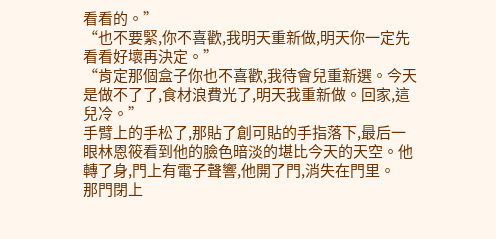看看的。”
“也不要緊,你不喜歡,我明天重新做,明天你一定先看看好壞再決定。”
“肯定那個盒子你也不喜歡,我待會兒重新選。今天是做不了了,食材浪費光了,明天我重新做。回家,這兒冷。”
手臂上的手松了,那貼了創可貼的手指落下,最后一眼林恩筱看到他的臉色暗淡的堪比今天的天空。他轉了身,門上有電子聲響,他開了門,消失在門里。
那門閉上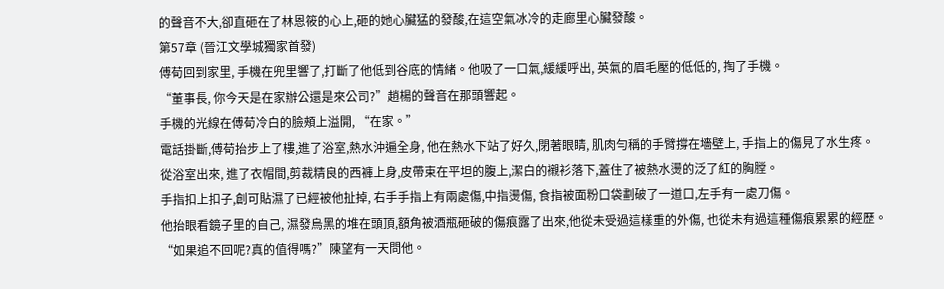的聲音不大,卻直砸在了林恩筱的心上,砸的她心臟猛的發酸,在這空氣冰冷的走廊里心臟發酸。
第57章 (晉江文學城獨家首發)
傅荀回到家里, 手機在兜里響了,打斷了他低到谷底的情緒。他吸了一口氣,緩緩呼出, 英氣的眉毛壓的低低的, 掏了手機。
“董事長, 你今天是在家辦公還是來公司?”趙楊的聲音在那頭響起。
手機的光線在傅荀冷白的臉頰上溢開, “在家。”
電話掛斷,傅荀抬步上了樓,進了浴室,熱水沖遍全身, 他在熱水下站了好久,閉著眼睛, 肌肉勻稱的手臂撐在墻壁上, 手指上的傷見了水生疼。
從浴室出來, 進了衣帽間,剪裁精良的西褲上身,皮帶束在平坦的腹上,潔白的襯衫落下,蓋住了被熱水燙的泛了紅的胸膛。
手指扣上扣子,創可貼濕了已經被他扯掉, 右手手指上有兩處傷,中指燙傷, 食指被面粉口袋劃破了一道口,左手有一處刀傷。
他抬眼看鏡子里的自己, 濕發烏黑的堆在頭頂,額角被酒瓶砸破的傷痕露了出來,他從未受過這樣重的外傷, 也從未有過這種傷痕累累的經歷。
“如果追不回呢?真的值得嗎?”陳望有一天問他。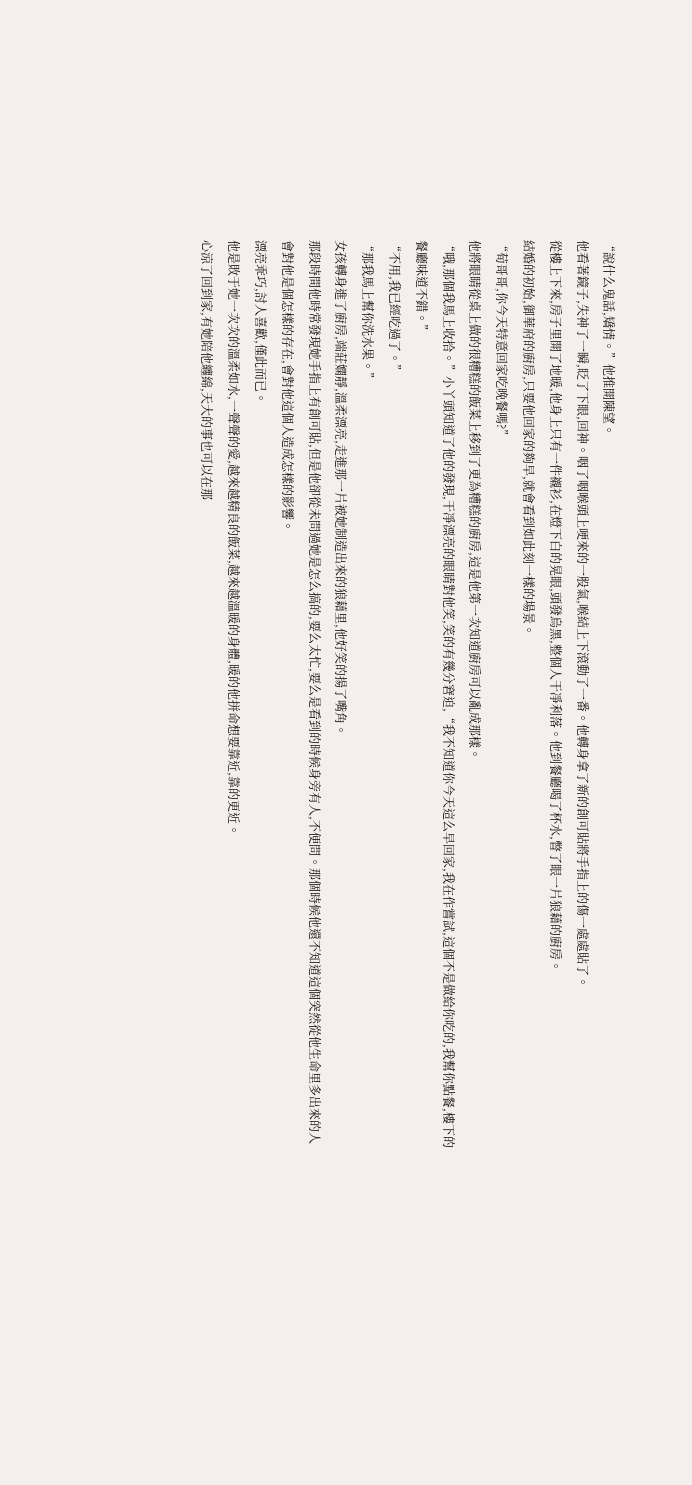“說什么鬼話,矯情。”他推開陳望。
他看著鏡子,失神了一瞬,眨了下眼,回神。咽了咽喉頭上哽來的一股氣,喉結上下滾動了一番。他轉身拿了新的創可貼將手指上的傷一處處貼了。
從樓上下來,房子里開了地暖,他身上只有一件襯衫,在燈下白的晃眼,頭發烏黑,整個人干凈利落。他到餐廳喝了杯水,瞥了眼一片狼藉的廚房。
結婚的初始,御華府的廚房,只要他回家的夠早,就會看到如此刻一樣的場景。
“荀哥哥,你今天特意回家吃晚餐嗎?”
他將眼睛從桌上做的很糟糕的飯菜上移到了更為糟糕的廚房,這是他第一次知道廚房可以亂成那樣。
“哦,那個我馬上收拾。”小丫頭知道了他的發現,干凈漂亮的眼睛對他笑,笑的有幾分窘迫,“我不知道你今天這么早回家,我在作嘗試,這個不是做給你吃的,我幫你點餐,樓下的餐廳味道不錯。”
“不用,我已經吃過了。”
“那我馬上幫你洗水果。”
女孩轉身進了廚房,端莊嫻靜,溫柔漂亮,走進那一片被她制造出來的狼藉里,他好笑的揚了嘴角。
那段時間他時常發現她手指上有創可貼,但是他卻從未問過她是怎么搞的,要么太忙,要么是看到的時候身旁有人,不便問。那個時候他還不知道這個突然從他生命里多出來的人會對他是個怎樣的存在,會對他這個人造成怎樣的影響。
漂亮乖巧,討人喜歡,僅此而已。
他是敗于她一次次的溫柔如水,一聲聲的愛,越來越精良的飯菜,越來越溫暖的身體,暖的他拼命想要靠近,靠的更近。
心涼了回到家,有她陪他纏綿,天大的事也可以在那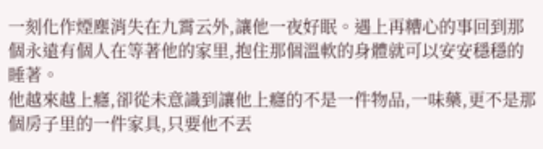一刻化作煙塵消失在九霄云外,讓他一夜好眠。遇上再糟心的事回到那個永遠有個人在等著他的家里,抱住那個溫軟的身體就可以安安穩穩的睡著。
他越來越上癮,卻從未意識到讓他上癮的不是一件物品,一味藥,更不是那個房子里的一件家具,只要他不丟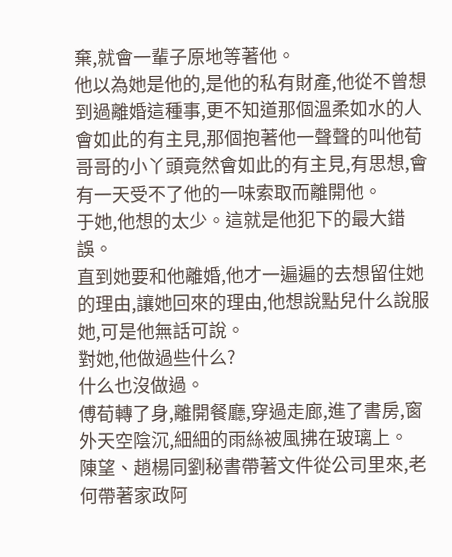棄,就會一輩子原地等著他。
他以為她是他的,是他的私有財產,他從不曾想到過離婚這種事,更不知道那個溫柔如水的人會如此的有主見,那個抱著他一聲聲的叫他荀哥哥的小丫頭竟然會如此的有主見,有思想,會有一天受不了他的一味索取而離開他。
于她,他想的太少。這就是他犯下的最大錯誤。
直到她要和他離婚,他才一遍遍的去想留住她的理由,讓她回來的理由,他想說點兒什么說服她,可是他無話可說。
對她,他做過些什么?
什么也沒做過。
傅荀轉了身,離開餐廳,穿過走廊,進了書房,窗外天空陰沉,細細的雨絲被風拂在玻璃上。
陳望、趙楊同劉秘書帶著文件從公司里來,老何帶著家政阿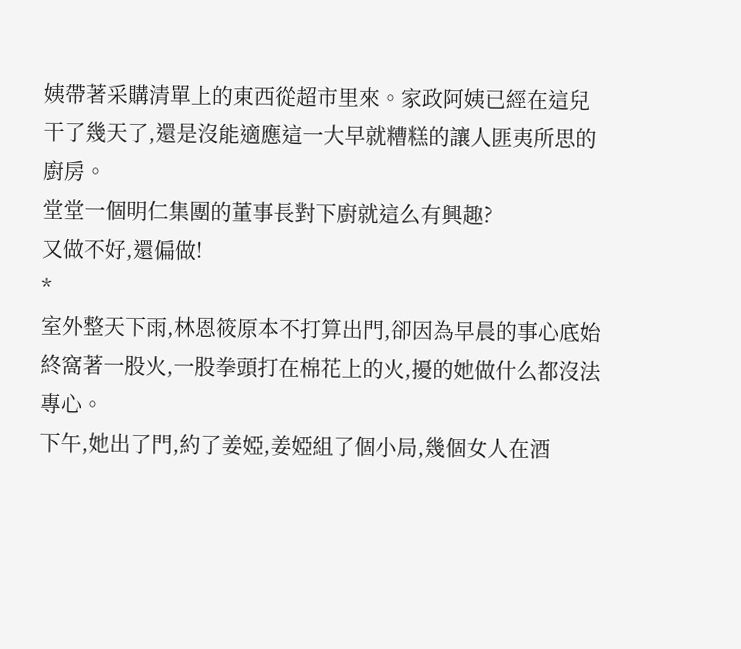姨帶著采購清單上的東西從超市里來。家政阿姨已經在這兒干了幾天了,還是沒能適應這一大早就糟糕的讓人匪夷所思的廚房。
堂堂一個明仁集團的董事長對下廚就這么有興趣?
又做不好,還偏做!
*
室外整天下雨,林恩筱原本不打算出門,卻因為早晨的事心底始終窩著一股火,一股拳頭打在棉花上的火,擾的她做什么都沒法專心。
下午,她出了門,約了姜婭,姜婭組了個小局,幾個女人在酒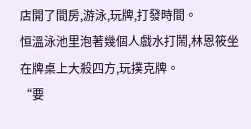店開了間房,游泳,玩牌,打發時間。
恒溫泳池里泡著幾個人戲水打鬧,林恩筱坐在牌桌上大殺四方,玩撲克牌。
“要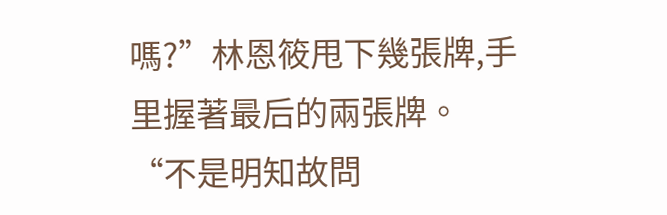嗎?”林恩筱甩下幾張牌,手里握著最后的兩張牌。
“不是明知故問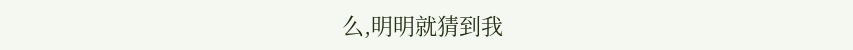么,明明就猜到我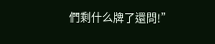們剩什么牌了還問!”